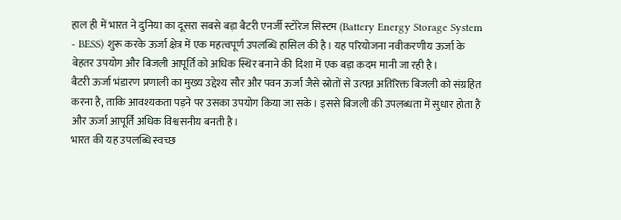हाल ही में भारत ने दुनिया का दूसरा सबसे बड़ा बैटरी एनर्जी स्टोरेज सिस्टम (Battery Energy Storage System - BESS) शुरू करके ऊर्जा क्षेत्र में एक महत्वपूर्ण उपलब्धि हासिल की है। यह परियोजना नवीकरणीय ऊर्जा के बेहतर उपयोग और बिजली आपूर्ति को अधिक स्थिर बनाने की दिशा में एक बड़ा कदम मानी जा रही है।
बैटरी ऊर्जा भंडारण प्रणाली का मुख्य उद्देश्य सौर और पवन ऊर्जा जैसे स्रोतों से उत्पन्न अतिरिक्त बिजली को संग्रहित करना है, ताकि आवश्यकता पड़ने पर उसका उपयोग किया जा सके। इससे बिजली की उपलब्धता में सुधार होता है और ऊर्जा आपूर्ति अधिक विश्वसनीय बनती है।
भारत की यह उपलब्धि स्वच्छ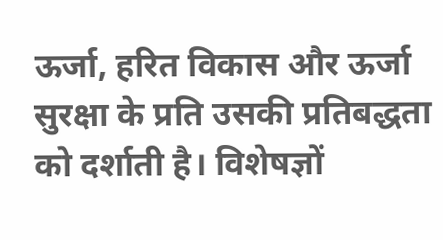ऊर्जा, हरित विकास और ऊर्जा सुरक्षा के प्रति उसकी प्रतिबद्धता को दर्शाती है। विशेषज्ञों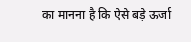का मानना है कि ऐसे बड़े ऊर्जा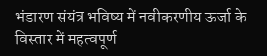भंडारण संयंत्र भविष्य में नवीकरणीय ऊर्जा के विस्तार में महत्वपूर्ण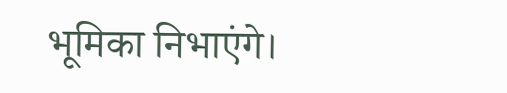भूमिका निभाएंगे।